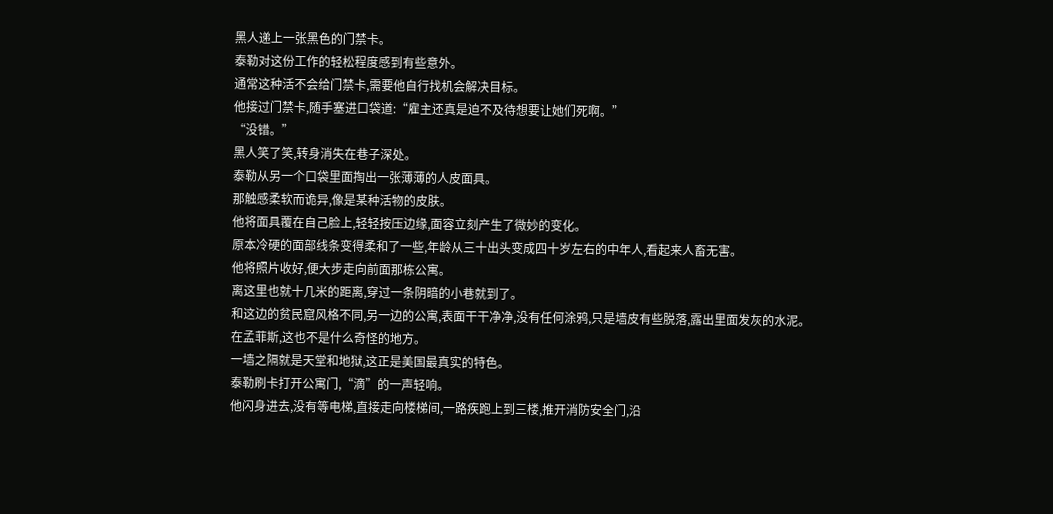黑人递上一张黑色的门禁卡。
泰勒对这份工作的轻松程度感到有些意外。
通常这种活不会给门禁卡,需要他自行找机会解决目标。
他接过门禁卡,随手塞进口袋道:“雇主还真是迫不及待想要让她们死啊。”
“没错。”
黑人笑了笑,转身消失在巷子深处。
泰勒从另一个口袋里面掏出一张薄薄的人皮面具。
那触感柔软而诡异,像是某种活物的皮肤。
他将面具覆在自己脸上,轻轻按压边缘,面容立刻产生了微妙的变化。
原本冷硬的面部线条变得柔和了一些,年龄从三十出头变成四十岁左右的中年人,看起来人畜无害。
他将照片收好,便大步走向前面那栋公寓。
离这里也就十几米的距离,穿过一条阴暗的小巷就到了。
和这边的贫民窟风格不同,另一边的公寓,表面干干净净,没有任何涂鸦,只是墙皮有些脱落,露出里面发灰的水泥。
在孟菲斯,这也不是什么奇怪的地方。
一墙之隔就是天堂和地狱,这正是美国最真实的特色。
泰勒刷卡打开公寓门,“滴”的一声轻响。
他闪身进去,没有等电梯,直接走向楼梯间,一路疾跑上到三楼,推开消防安全门,沿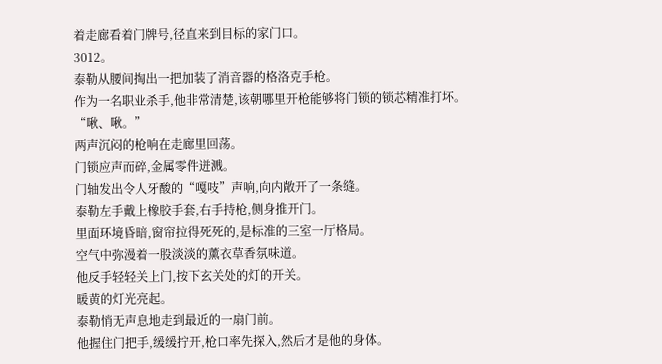着走廊看着门牌号,径直来到目标的家门口。
3012。
泰勒从腰间掏出一把加装了消音器的格洛克手枪。
作为一名职业杀手,他非常清楚,该朝哪里开枪能够将门锁的锁芯精准打坏。
“啾、啾。”
两声沉闷的枪响在走廊里回荡。
门锁应声而碎,金属零件迸溅。
门轴发出令人牙酸的“嘎吱”声响,向内敞开了一条缝。
泰勒左手戴上橡胶手套,右手持枪,侧身推开门。
里面环境昏暗,窗帘拉得死死的,是标准的三室一厅格局。
空气中弥漫着一股淡淡的薰衣草香氛味道。
他反手轻轻关上门,按下玄关处的灯的开关。
暖黄的灯光亮起。
泰勒悄无声息地走到最近的一扇门前。
他握住门把手,缓缓拧开,枪口率先探入,然后才是他的身体。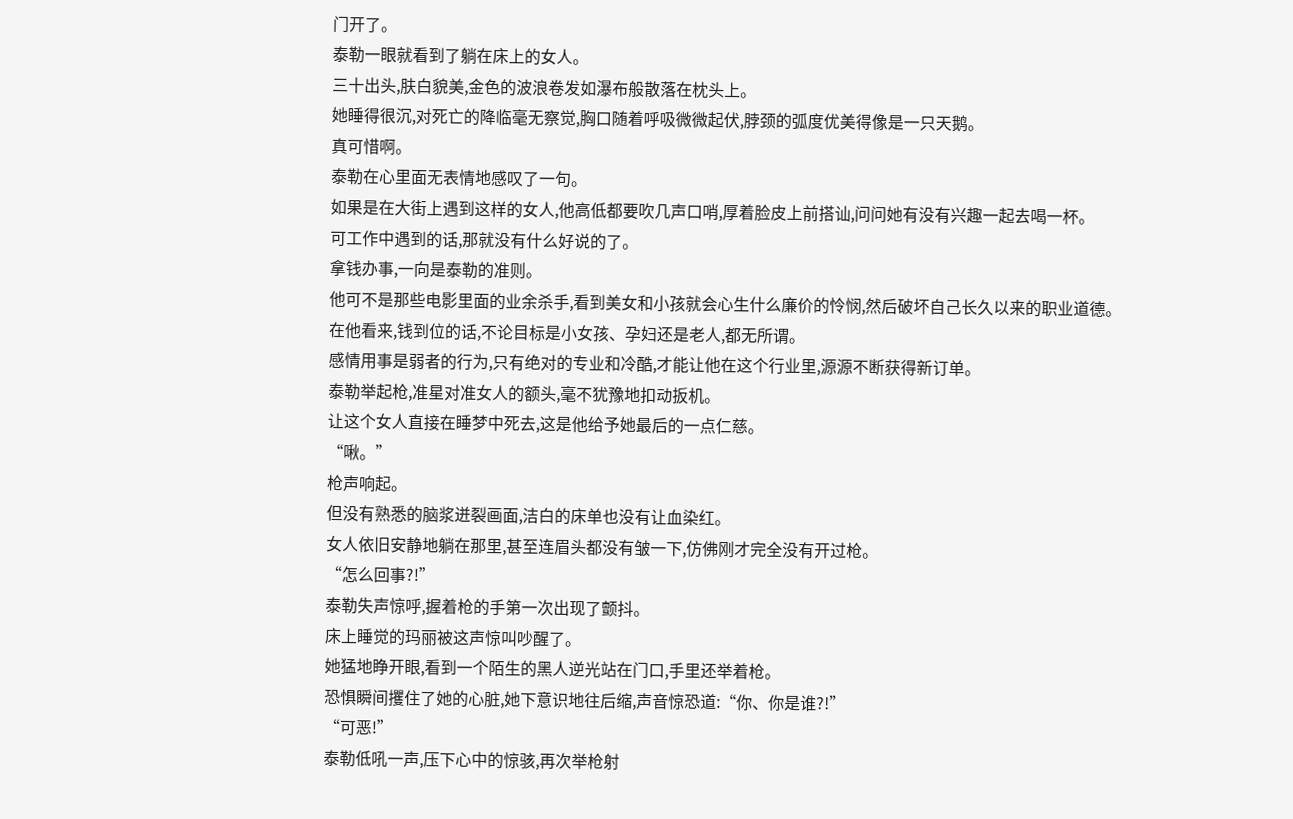门开了。
泰勒一眼就看到了躺在床上的女人。
三十出头,肤白貌美,金色的波浪卷发如瀑布般散落在枕头上。
她睡得很沉,对死亡的降临毫无察觉,胸口随着呼吸微微起伏,脖颈的弧度优美得像是一只天鹅。
真可惜啊。
泰勒在心里面无表情地感叹了一句。
如果是在大街上遇到这样的女人,他高低都要吹几声口哨,厚着脸皮上前搭讪,问问她有没有兴趣一起去喝一杯。
可工作中遇到的话,那就没有什么好说的了。
拿钱办事,一向是泰勒的准则。
他可不是那些电影里面的业余杀手,看到美女和小孩就会心生什么廉价的怜悯,然后破坏自己长久以来的职业道德。
在他看来,钱到位的话,不论目标是小女孩、孕妇还是老人,都无所谓。
感情用事是弱者的行为,只有绝对的专业和冷酷,才能让他在这个行业里,源源不断获得新订单。
泰勒举起枪,准星对准女人的额头,毫不犹豫地扣动扳机。
让这个女人直接在睡梦中死去,这是他给予她最后的一点仁慈。
“啾。”
枪声响起。
但没有熟悉的脑浆迸裂画面,洁白的床单也没有让血染红。
女人依旧安静地躺在那里,甚至连眉头都没有皱一下,仿佛刚才完全没有开过枪。
“怎么回事?!”
泰勒失声惊呼,握着枪的手第一次出现了颤抖。
床上睡觉的玛丽被这声惊叫吵醒了。
她猛地睁开眼,看到一个陌生的黑人逆光站在门口,手里还举着枪。
恐惧瞬间攫住了她的心脏,她下意识地往后缩,声音惊恐道:“你、你是谁?!”
“可恶!”
泰勒低吼一声,压下心中的惊骇,再次举枪射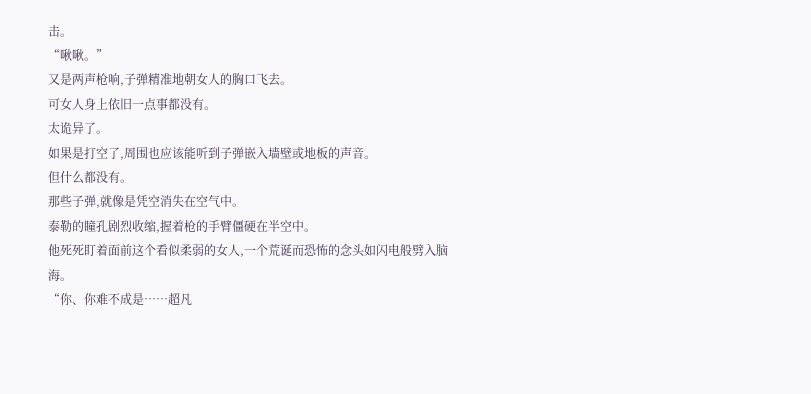击。
“啾啾。”
又是两声枪响,子弹精准地朝女人的胸口飞去。
可女人身上依旧一点事都没有。
太诡异了。
如果是打空了,周围也应该能听到子弹嵌入墙壁或地板的声音。
但什么都没有。
那些子弹,就像是凭空消失在空气中。
泰勒的瞳孔剧烈收缩,握着枪的手臂僵硬在半空中。
他死死盯着面前这个看似柔弱的女人,一个荒诞而恐怖的念头如闪电般劈入脑海。
“你、你难不成是……超凡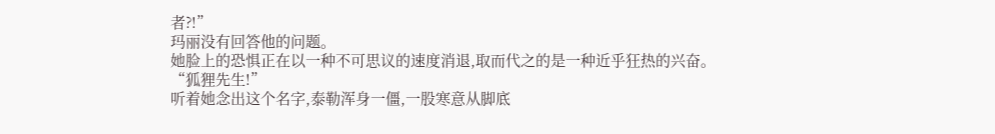者?!”
玛丽没有回答他的问题。
她脸上的恐惧正在以一种不可思议的速度消退,取而代之的是一种近乎狂热的兴奋。
“狐狸先生!”
听着她念出这个名字,泰勒浑身一僵,一股寒意从脚底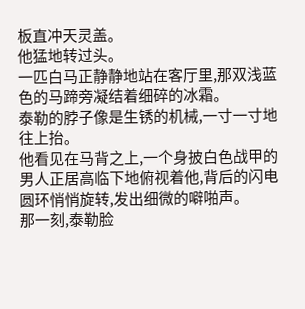板直冲天灵盖。
他猛地转过头。
一匹白马正静静地站在客厅里,那双浅蓝色的马蹄旁凝结着细碎的冰霜。
泰勒的脖子像是生锈的机械,一寸一寸地往上抬。
他看见在马背之上,一个身披白色战甲的男人正居高临下地俯视着他,背后的闪电圆环悄悄旋转,发出细微的噼啪声。
那一刻,泰勒脸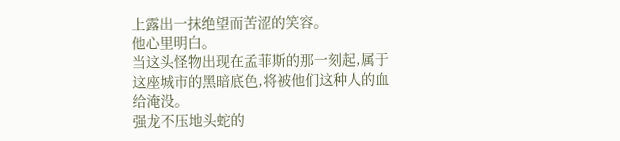上露出一抹绝望而苦涩的笑容。
他心里明白。
当这头怪物出现在孟菲斯的那一刻起,属于这座城市的黑暗底色,将被他们这种人的血给淹没。
强龙不压地头蛇的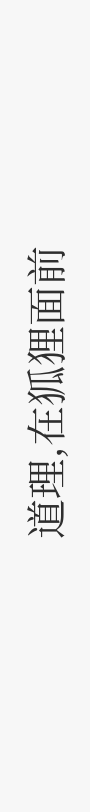道理,在狐狸面前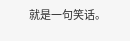就是一句笑话。